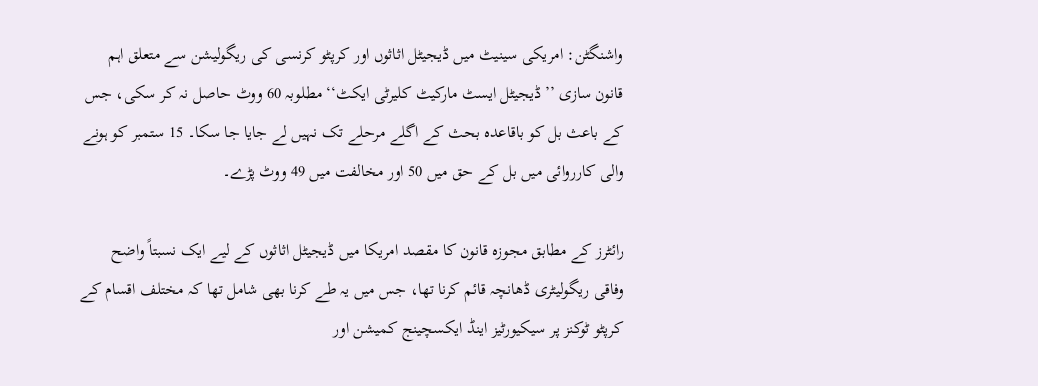واشنگٹن: امریکی سینیٹ میں ڈیجیٹل اثاثوں اور کرپٹو کرنسی کی ریگولیشن سے متعلق اہم قانون سازی ’’ڈیجیٹل ایسٹ مارکیٹ کلیرٹی ایکٹ‘‘ مطلوبہ 60 ووٹ حاصل نہ کر سکی، جس کے باعث بل کو باقاعدہ بحث کے اگلے مرحلے تک نہیں لے جایا جا سکا۔ 15 ستمبر کو ہونے والی کارروائی میں بل کے حق میں 50 اور مخالفت میں 49 ووٹ پڑے۔

رائٹرز کے مطابق مجوزہ قانون کا مقصد امریکا میں ڈیجیٹل اثاثوں کے لیے ایک نسبتاً واضح وفاقی ریگولیٹری ڈھانچہ قائم کرنا تھا، جس میں یہ طے کرنا بھی شامل تھا کہ مختلف اقسام کے کرپٹو ٹوکنز پر سیکیورٹیز اینڈ ایکسچینج کمیشن اور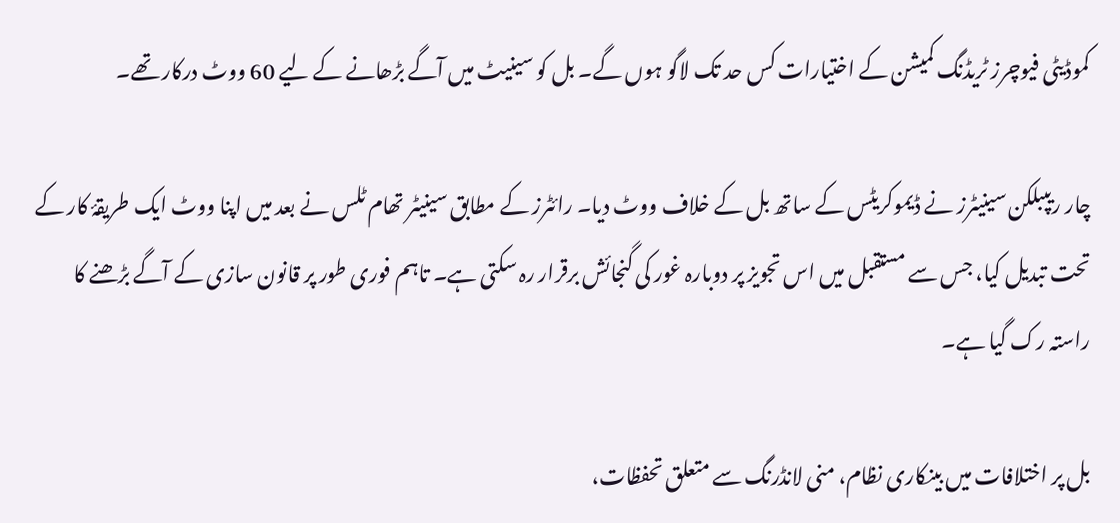کموڈیٹی فیوچرز ٹریڈنگ کمیشن کے اختیارات کس حد تک لاگو ہوں گے۔ بل کو سینیٹ میں آگے بڑھانے کے لیے 60 ووٹ درکار تھے۔

چار ریپبلکن سینیٹرز نے ڈیموکریٹس کے ساتھ بل کے خلاف ووٹ دیا۔ رائٹرز کے مطابق سینیٹر تھام ٹلس نے بعد میں اپنا ووٹ ایک طریقۂ کار کے تحت تبدیل کیا، جس سے مستقبل میں اس تجویز پر دوبارہ غور کی گنجائش برقرار رہ سکتی ہے۔ تاہم فوری طور پر قانون سازی کے آگے بڑھنے کا راستہ رک گیا ہے۔

بل پر اختلافات میں بینکاری نظام، منی لانڈرنگ سے متعلق تحفظات،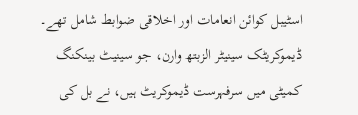اسٹیبل کوائن انعامات اور اخلاقی ضوابط شامل تھے۔ ڈیموکریٹک سینیٹر الزبتھ وارن، جو سینیٹ بینکنگ کمیٹی میں سرفہرست ڈیموکریٹ ہیں، نے بل کی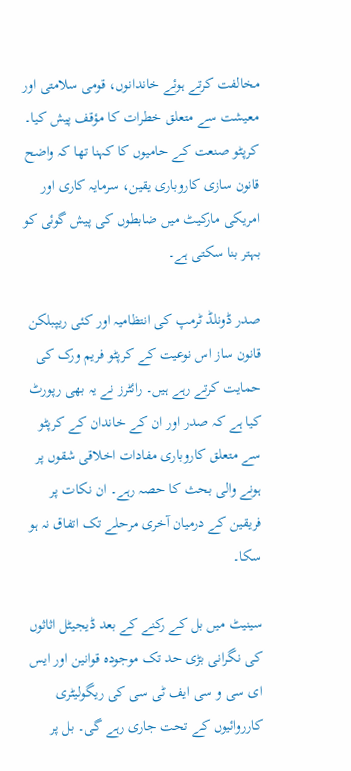مخالفت کرتے ہوئے خاندانوں، قومی سلامتی اور معیشت سے متعلق خطرات کا مؤقف پیش کیا۔ کرپٹو صنعت کے حامیوں کا کہنا تھا کہ واضح قانون سازی کاروباری یقین، سرمایہ کاری اور امریکی مارکیٹ میں ضابطوں کی پیش گوئی کو بہتر بنا سکتی ہے۔

صدر ڈونلڈ ٹرمپ کی انتظامیہ اور کئی ریپبلکن قانون ساز اس نوعیت کے کرپٹو فریم ورک کی حمایت کرتے رہے ہیں۔ رائٹرز نے یہ بھی رپورٹ کیا ہے کہ صدر اور ان کے خاندان کے کرپٹو سے متعلق کاروباری مفادات اخلاقی شقوں پر ہونے والی بحث کا حصہ رہے۔ ان نکات پر فریقین کے درمیان آخری مرحلے تک اتفاق نہ ہو سکا۔

سینیٹ میں بل کے رکنے کے بعد ڈیجیٹل اثاثوں کی نگرانی بڑی حد تک موجودہ قوانین اور ایس ای سی و سی ایف ٹی سی کی ریگولیٹری کارروائیوں کے تحت جاری رہے گی۔ بل پر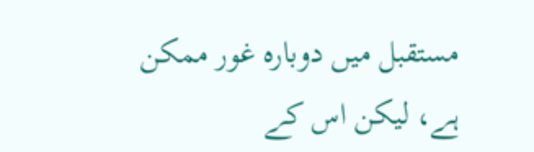مستقبل میں دوبارہ غور ممکن ہے، لیکن اس کے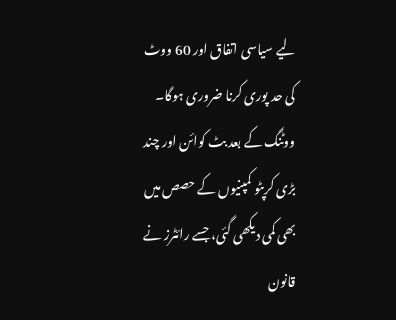لیے سیاسی اتفاق اور 60 ووٹ کی حد پوری کرنا ضروری ہوگا۔ ووٹنگ کے بعد بٹ کوائن اور چند بڑی کرپٹو کمپنیوں کے حصص میں بھی کمی دیکھی گئی، جسے رائٹرز نے قانون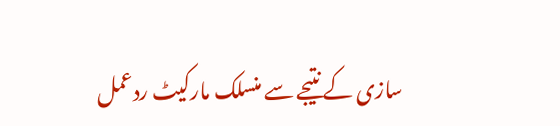سازی کے نتیجے سے منسلک مارکیٹ ردعمل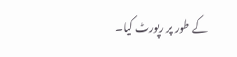کے طور پر رپورٹ کیا۔